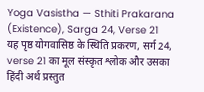Yoga Vasistha — Sthiti Prakarana (Existence), Sarga 24, Verse 21
यह पृष्ठ योगवासिष्ठ के स्थिति प्रकरण, सर्ग 24, verse 21 का मूल संस्कृत श्लोक और उसका हिंदी अर्थ प्रस्तुत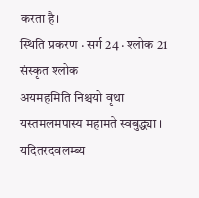करता है।
स्थिति प्रकरण · सर्ग 24 · श्लोक 21
संस्कृत श्लोक
अयमहमिति निश्चयो वृथा यस्तमलमपास्य महामते स्वबुद्ध्या ।
यदितरदवलम्ब्य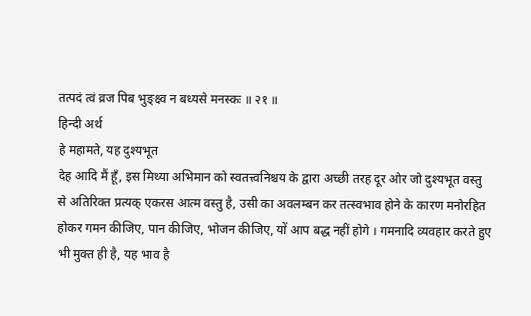तत्पदं त्वं व्रज पिब भुङ्क्ष्व न बध्यसे मनस्कः ॥ २१ ॥
हिन्दी अर्थ
हे महामते, यह दुश्यभूत
देह आदि मैं हूँ, इस मिथ्या अभिमान को स्वतत्त्वनिश्चय के द्वारा अच्छी तरह दूर ओर जो दुश्यभूत वस्तु
से अतिरिक्त प्रत्यक् एकरस आत्म वस्तु है, उसी का अवलम्बन कर तत्स्वभाव होने के कारण मनोरहित
होकर गमन कीजिए, पान कीजिए, भोजन कीजिए, यों आप बद्ध नहीं होगे । गमनादि व्यवहार करते हुए
भी मुक्त ही है, यह भाव है